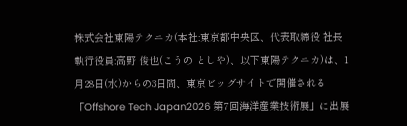株式会社東陽テクニカ(本社:東京都中央区、代表取締役 社長執行役員:高野 俊也(こうの としや)、以下東陽テクニカ)は、1月28日(水)からの3日間、東京ビッグサイトで開催される「Offshore Tech Japan2026 第7回海洋産業技術展」に出展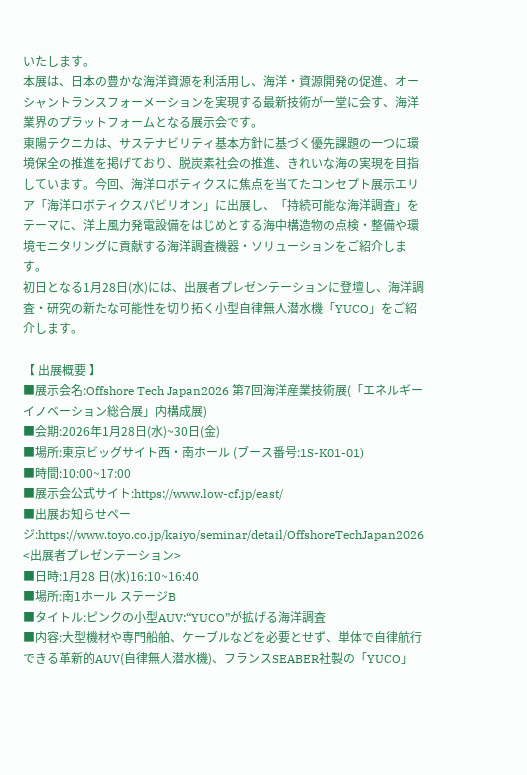いたします。
本展は、日本の豊かな海洋資源を利活用し、海洋・資源開発の促進、オーシャントランスフォーメーションを実現する最新技術が一堂に会す、海洋業界のプラットフォームとなる展示会です。
東陽テクニカは、サステナビリティ基本方針に基づく優先課題の一つに環境保全の推進を掲げており、脱炭素社会の推進、きれいな海の実現を目指しています。今回、海洋ロボティクスに焦点を当てたコンセプト展示エリア「海洋ロボティクスパビリオン」に出展し、「持続可能な海洋調査」をテーマに、洋上風力発電設備をはじめとする海中構造物の点検・整備や環境モニタリングに貢献する海洋調査機器・ソリューションをご紹介します。
初日となる1月28日(水)には、出展者プレゼンテーションに登壇し、海洋調査・研究の新たな可能性を切り拓く小型自律無人潜水機「YUCO」をご紹介します。

【 出展概要 】
■展示会名:Offshore Tech Japan2026 第7回海洋産業技術展(「エネルギーイノベーション総合展」内構成展)
■会期:2026年1月28日(水)~30日(金)
■場所:東京ビッグサイト西・南ホール (ブース番号:1S-K01-01)
■時間:10:00~17:00
■展示会公式サイト:https://www.low-cf.jp/east/
■出展お知らせページ:https://www.toyo.co.jp/kaiyo/seminar/detail/OffshoreTechJapan2026
<出展者プレゼンテーション>
■日時:1月28 日(水)16:10~16:40
■場所:南1ホール ステージB
■タイトル:ピンクの小型AUV:“YUCO”が拡げる海洋調査
■内容:大型機材や専門船舶、ケーブルなどを必要とせず、単体で自律航行できる革新的AUV(自律無人潜水機)、フランスSEABER社製の「YUCO」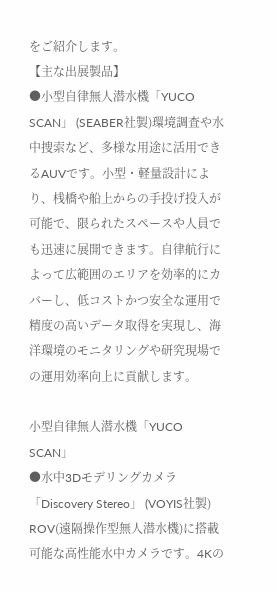をご紹介します。
【主な出展製品】
●小型自律無人潜水機「YUCO SCAN」 (SEABER社製)環境調査や水中捜索など、多様な用途に活用できるAUVです。小型・軽量設計により、桟橋や船上からの手投げ投入が可能で、限られたスペースや人員でも迅速に展開できます。自律航行によって広範囲のエリアを効率的にカバーし、低コストかつ安全な運用で精度の高いデータ取得を実現し、海洋環境のモニタリングや研究現場での運用効率向上に貢献します。

小型自律無人潜水機「YUCO SCAN」
●水中3Dモデリングカメラ「Discovery Stereo」 (VOYIS社製)
ROV(遠隔操作型無人潜水機)に搭載可能な高性能水中カメラです。4Kの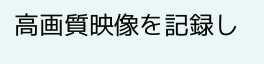高画質映像を記録し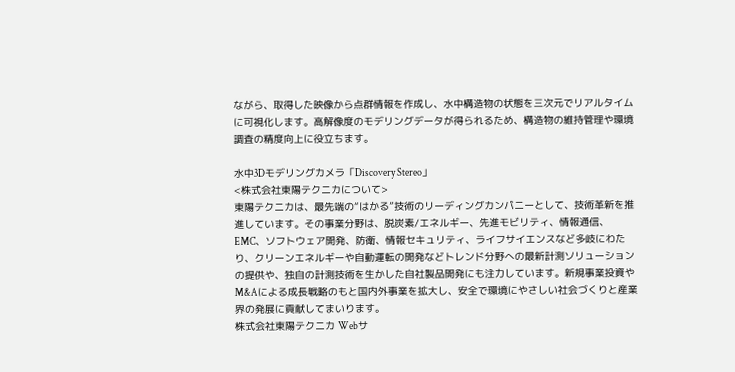ながら、取得した映像から点群情報を作成し、水中構造物の状態を三次元でリアルタイムに可視化します。高解像度のモデリングデータが得られるため、構造物の維持管理や環境調査の精度向上に役立ちます。

水中3Dモデリングカメラ「Discovery Stereo」
<株式会社東陽テクニカについて>
東陽テクニカは、最先端の“はかる”技術のリーディングカンパニーとして、技術革新を推進しています。その事業分野は、脱炭素/エネルギー、先進モビリティ、情報通信、EMC、ソフトウェア開発、防衛、情報セキュリティ、ライフサイエンスなど多岐にわたり、クリーンエネルギーや自動運転の開発などトレンド分野への最新計測ソリューションの提供や、独自の計測技術を生かした自社製品開発にも注力しています。新規事業投資やM&Aによる成長戦略のもと国内外事業を拡大し、安全で環境にやさしい社会づくりと産業界の発展に貢献してまいります。
株式会社東陽テクニカ Webサ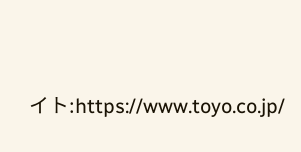イト:https://www.toyo.co.jp/